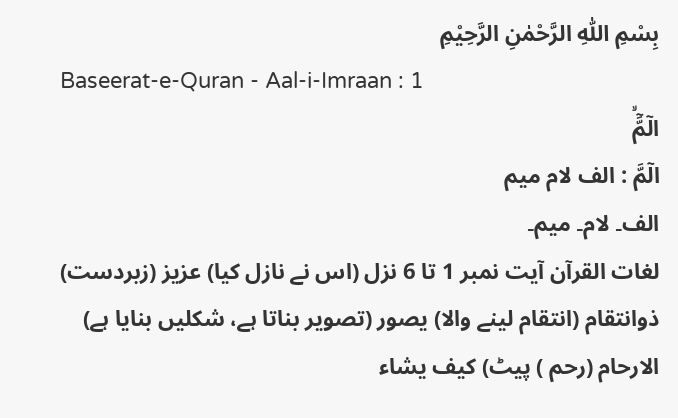بِسْمِ اللّٰهِ الرَّحْمٰنِ الرَّحِيْمِ
Baseerat-e-Quran - Aal-i-Imraan : 1
الٓمَّٓۙ
الٓمَّ : الف لام میم
الف۔ لام۔ میم۔
لغات القرآن آیت نمبر 1 تا 6 نزل (اس نے نازل کیا) عزیز (زبردست) ذوانتقام (انتقام لینے والا) یصور (تصویر بناتا ہے، شکلیں بنایا ہے) الارحام (رحم ) پیٹ) کیف یشاء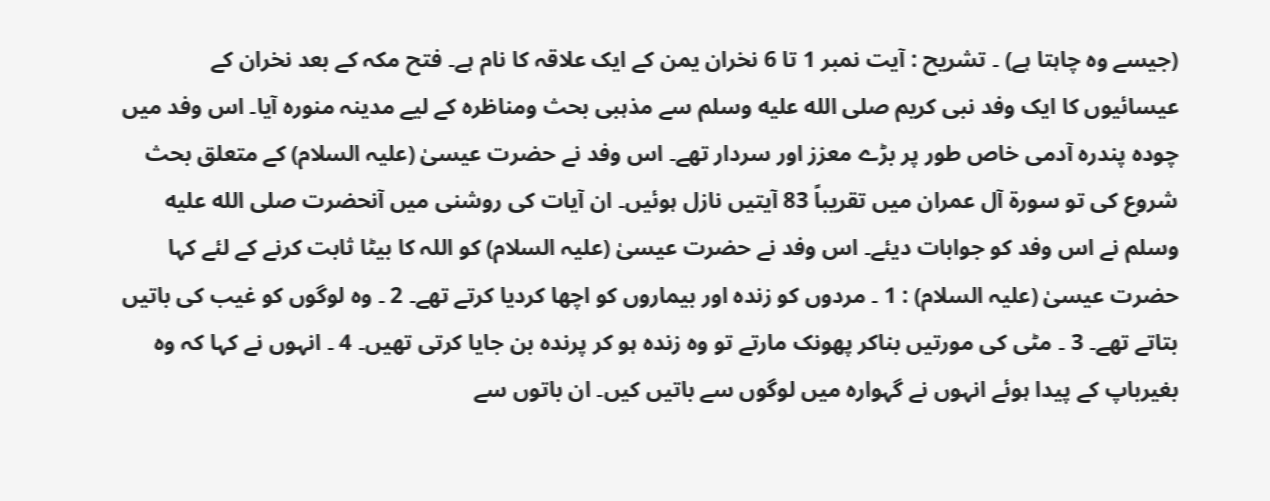(جیسے وہ چاہتا ہے) ۔ تشریح : آیت نمبر 1 تا 6 نخران یمن کے ایک علاقہ کا نام ہے۔ فتح مکہ کے بعد نخران کے عیسائیوں کا ایک وفد نبی کریم صلى الله عليه وسلم سے مذہبی بحث ومناظرہ کے لیے مدینہ منورہ آیا۔ اس وفد میں چودہ پندرہ آدمی خاص طور پر بڑے معزز اور سردار تھے۔ اس وفد نے حضرت عیسیٰ (علیہ السلام) کے متعلق بحث شروع کی تو سورة آل عمران میں تقریباً 83 آیتیں نازل ہوئیں۔ ان آیات کی روشنی میں آنحضرت صلى الله عليه وسلم نے اس وفد کو جوابات دیئے۔ اس وفد نے حضرت عیسیٰ (علیہ السلام) کو اللہ کا بیٹا ثابت کرنے کے لئے کہا حضرت عیسیٰ (علیہ السلام) : 1 ۔ مردوں کو زندہ اور بیماروں کو اچھا کردیا کرتے تھے۔ 2 ۔ وہ لوگوں کو غیب کی باتیں بتاتے تھے۔ 3 ۔ مٹی کی مورتیں بناکر پھونک مارتے تو وہ زندہ ہو کر پرندہ بن جایا کرتی تھیں۔ 4 ۔ انہوں نے کہا کہ وہ بغیرباپ کے پیدا ہوئے انہوں نے گہوارہ میں لوگوں سے باتیں کیں۔ ان باتوں سے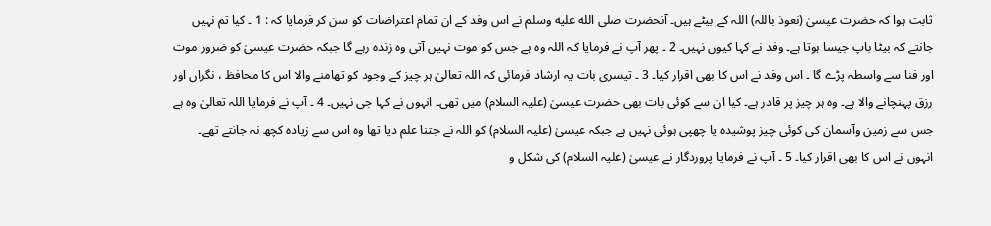ثابت ہوا کہ حضرت عیسیٰ (نعوذ باللہ) اللہ کے بیٹے ہیں۔ آنحضرت صلى الله عليه وسلم نے اس وفد کے ان تمام اعتراضات کو سن کر فرمایا کہ : 1 ۔ کیا تم نہیں جانتے کہ بیٹا باپ جیسا ہوتا ہے۔ وفد نے کہا کیوں نہیں۔ 2 ۔ پھر آپ نے فرمایا کہ اللہ وہ ہے جس کو موت نہیں آتی وہ زندہ رہے گا جبکہ حضرت عیسیٰ کو ضرور موت اور فنا سے واسطہ پڑے گا ۔ اس وفد نے اس کا بھی اقرار کیا۔ 3 ۔ تیسری بات یہ ارشاد فرمائی کہ اللہ تعالیٰ ہر چیز کے وجود کو تھامنے والا اس کا محافظ ، نگراں اور رزق پہنچانے والا ہے۔ وہ ہر چیز پر قادر ہے۔ کیا ان سے کوئی بات بھی حضرت عیسیٰ (علیہ السلام) میں تھی۔ انہوں نے کہا جی نہیں۔ 4 ۔ آپ نے فرمایا اللہ تعالیٰ وہ ہے جس سے زمین وآسمان کی کوئی چیز پوشیدہ یا چھپی ہوئی نہیں ہے جبکہ عیسیٰ (علیہ السلام) کو اللہ نے جتنا علم دیا تھا وہ اس سے زیادہ کچھ نہ جانتے تھے۔ انہوں نے اس کا بھی اقرار کیا۔ 5 ۔ آپ نے فرمایا پروردگار نے عیسیٰ (علیہ السلام) کی شکل و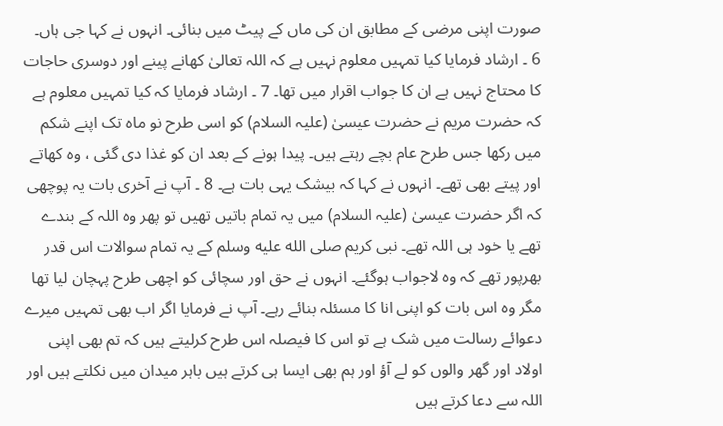صورت اپنی مرضی کے مطابق ان کی ماں کے پیٹ میں بنائی۔ انہوں نے کہا جی ہاں۔ 6 ۔ ارشاد فرمایا کیا تمہیں معلوم نہیں ہے کہ اللہ تعالیٰ کھانے پینے اور دوسری حاجات کا محتاج نہیں ہے ان کا جواب اقرار میں تھا۔ 7 ۔ ارشاد فرمایا کہ کیا تمہیں معلوم ہے کہ حضرت مریم نے حضرت عیسیٰ (علیہ السلام) کو اسی طرح نو ماہ تک اپنے شکم میں رکھا جس طرح عام بچے رہتے ہیں۔ پیدا ہونے کے بعد ان کو غذا دی گئی ، وہ کھاتے اور پیتے بھی تھے۔ انہوں نے کہا کہ بیشک یہی بات ہے۔ 8 ۔ آپ نے آخری بات یہ پوچھی کہ اگر حضرت عیسیٰ (علیہ السلام) میں یہ تمام باتیں تھیں تو پھر وہ اللہ کے بندے تھے یا خود ہی اللہ تھے۔ نبی کریم صلى الله عليه وسلم کے یہ تمام سوالات اس قدر بھرپور تھے کہ وہ لاجواب ہوگئے۔ انہوں نے حق اور سچائی کو اچھی طرح پہچان لیا تھا مگر وہ اس بات کو اپنی انا کا مسئلہ بنائے رہے۔ آپ نے فرمایا اگر اب بھی تمہیں میرے دعوائے رسالت میں شک ہے تو اس کا فیصلہ اس طرح کرلیتے ہیں کہ تم بھی اپنی اولاد اور گھر والوں کو لے آؤ اور ہم بھی ایسا ہی کرتے ہیں باہر میدان میں نکلتے ہیں اور اللہ سے دعا کرتے ہیں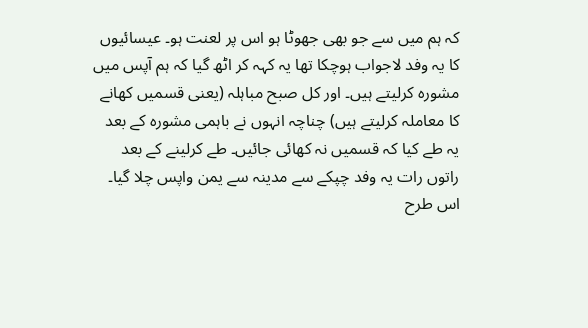کہ ہم میں سے جو بھی جھوٹا ہو اس پر لعنت ہو۔ عیسائیوں کا یہ وفد لاجواب ہوچکا تھا یہ کہہ کر اٹھ گیا کہ ہم آپس میں مشورہ کرلیتے ہیں۔ اور کل صبح مباہلہ (یعنی قسمیں کھانے کا معاملہ کرلیتے ہیں) چناچہ انہوں نے باہمی مشورہ کے بعد یہ طے کیا کہ قسمیں نہ کھائی جائیں۔ طے کرلینے کے بعد راتوں رات یہ وفد چپکے سے مدینہ سے یمن واپس چلا گیا۔ اس طرح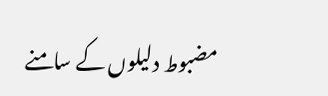مضبوط دلیلوں کے سامنے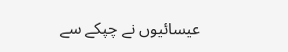عیسائیوں نے چپکے سے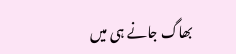بھاگ جانے ہی میں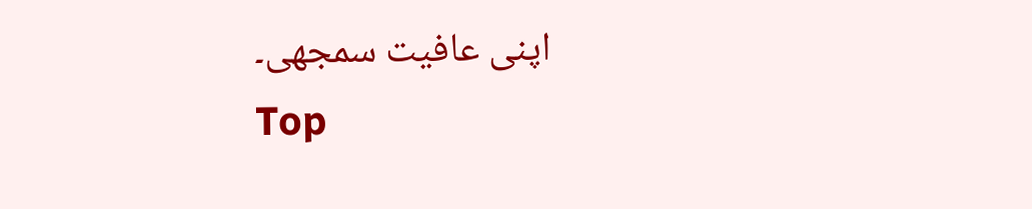اپنی عافیت سمجھی۔
Top